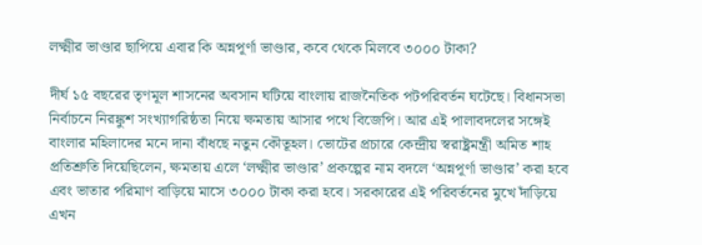লক্ষ্মীর ভাণ্ডার ছাপিয়ে এবার কি অন্নপূর্ণা ভাণ্ডার, কবে থেকে মিলবে ৩০০০ টাকা?

দীর্ঘ ১৫ বছরের তৃণমূল শাসনের অবসান ঘটিয়ে বাংলায় রাজনৈতিক পটপরিবর্তন ঘটেছে। বিধানসভা নির্বাচনে নিরঙ্কুশ সংখ্যাগরিষ্ঠতা নিয়ে ক্ষমতায় আসার পথে বিজেপি। আর এই পালাবদলের সঙ্গেই বাংলার মহিলাদের মনে দানা বাঁধছে নতুন কৌতূহল। ভোটের প্রচারে কেন্দ্রীয় স্বরাষ্ট্রমন্ত্রী অমিত শাহ প্রতিশ্রুতি দিয়েছিলেন, ক্ষমতায় এলে ‘লক্ষ্মীর ভাণ্ডার’ প্রকল্পের নাম বদলে ‘অন্নপূর্ণা ভাণ্ডার’ করা হবে এবং ভাতার পরিমাণ বাড়িয়ে মাসে ৩০০০ টাকা করা হবে। সরকারের এই পরিবর্তনের মুখে দাঁড়িয়ে এখন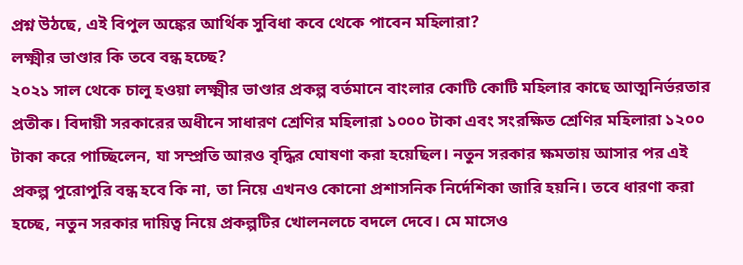প্রশ্ন উঠছে, এই বিপুল অঙ্কের আর্থিক সুবিধা কবে থেকে পাবেন মহিলারা?
লক্ষ্মীর ভাণ্ডার কি তবে বন্ধ হচ্ছে?
২০২১ সাল থেকে চালু হওয়া লক্ষ্মীর ভাণ্ডার প্রকল্প বর্তমানে বাংলার কোটি কোটি মহিলার কাছে আত্মনির্ভরতার প্রতীক। বিদায়ী সরকারের অধীনে সাধারণ শ্রেণির মহিলারা ১০০০ টাকা এবং সংরক্ষিত শ্রেণির মহিলারা ১২০০ টাকা করে পাচ্ছিলেন, যা সম্প্রতি আরও বৃদ্ধির ঘোষণা করা হয়েছিল। নতুন সরকার ক্ষমতায় আসার পর এই প্রকল্প পুরোপুরি বন্ধ হবে কি না, তা নিয়ে এখনও কোনো প্রশাসনিক নির্দেশিকা জারি হয়নি। তবে ধারণা করা হচ্ছে, নতুন সরকার দায়িত্ব নিয়ে প্রকল্পটির খোলনলচে বদলে দেবে। মে মাসেও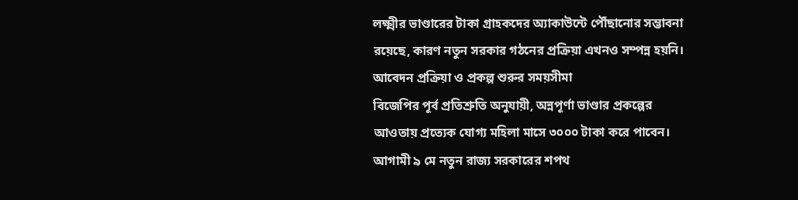লক্ষ্মীর ভাণ্ডারের টাকা গ্রাহকদের অ্যাকাউন্টে পৌঁছানোর সম্ভাবনা রয়েছে, কারণ নতুন সরকার গঠনের প্রক্রিয়া এখনও সম্পন্ন হয়নি।
আবেদন প্রক্রিয়া ও প্রকল্প শুরুর সময়সীমা
বিজেপির পূর্ব প্রতিশ্রুতি অনুযায়ী, অন্নপূর্ণা ভাণ্ডার প্রকল্পের আওতায় প্রত্যেক যোগ্য মহিলা মাসে ৩০০০ টাকা করে পাবেন। আগামী ৯ মে নতুন রাজ্য সরকারের শপথ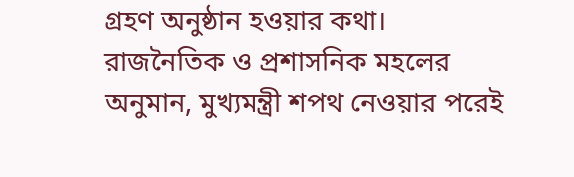গ্রহণ অনুষ্ঠান হওয়ার কথা। রাজনৈতিক ও প্রশাসনিক মহলের অনুমান, মুখ্যমন্ত্রী শপথ নেওয়ার পরেই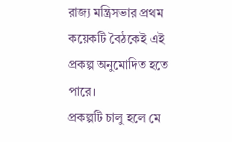রাজ্য মন্ত্রিসভার প্রথম কয়েকটি বৈঠকেই এই প্রকল্প অনুমোদিত হতে পারে।
প্রকল্পটি চালু হলে মে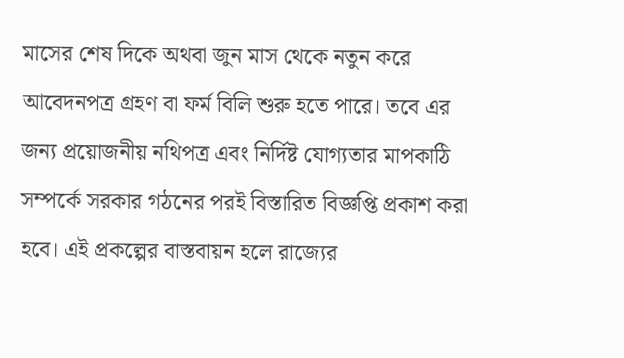মাসের শেষ দিকে অথবা জুন মাস থেকে নতুন করে আবেদনপত্র গ্রহণ বা ফর্ম বিলি শুরু হতে পারে। তবে এর জন্য প্রয়োজনীয় নথিপত্র এবং নির্দিষ্ট যোগ্যতার মাপকাঠি সম্পর্কে সরকার গঠনের পরই বিস্তারিত বিজ্ঞপ্তি প্রকাশ করা হবে। এই প্রকল্পের বাস্তবায়ন হলে রাজ্যের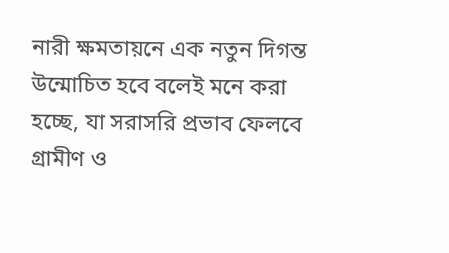নারী ক্ষমতায়নে এক নতুন দিগন্ত উন্মোচিত হবে বলেই মনে করা হচ্ছে, যা সরাসরি প্রভাব ফেলবে গ্রামীণ ও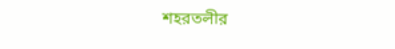শহরতলীর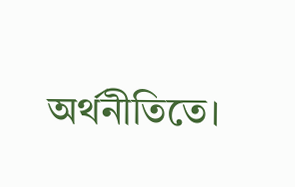অর্থনীতিতে।